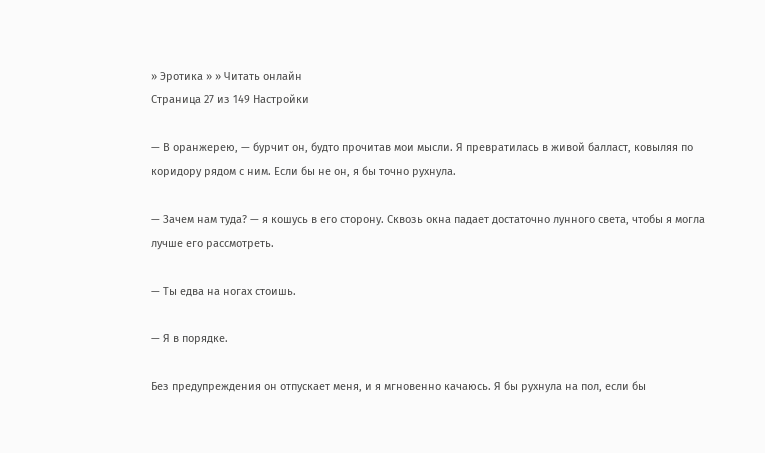» Эротика » » Читать онлайн
Страница 27 из 149 Настройки

— В оранжерею, — бурчит он, будто прочитав мои мысли. Я превратилась в живой балласт, ковыляя по коридору рядом с ним. Если бы не он, я бы точно рухнула.

— Зачем нам туда? — я кошусь в его сторону. Сквозь окна падает достаточно лунного света, чтобы я могла лучше его рассмотреть.

— Ты едва на ногах стоишь.

— Я в порядке.

Без предупреждения он отпускает меня, и я мгновенно качаюсь. Я бы рухнула на пол, если бы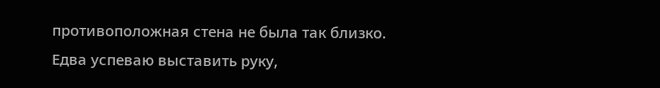противоположная стена не была так близко. Едва успеваю выставить руку,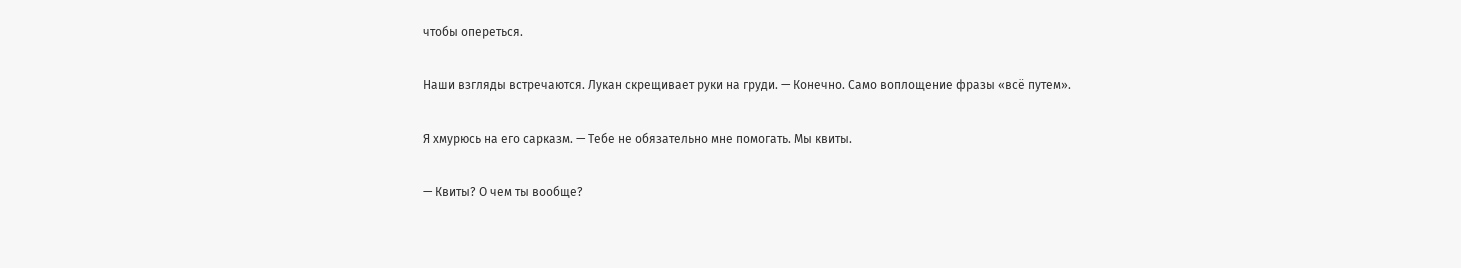чтобы опереться.

Наши взгляды встречаются. Лукан скрещивает руки на груди. — Конечно. Само воплощение фразы «всё путем».

Я хмурюсь на его сарказм. — Тебе не обязательно мне помогать. Мы квиты.

— Квиты? О чем ты вообще?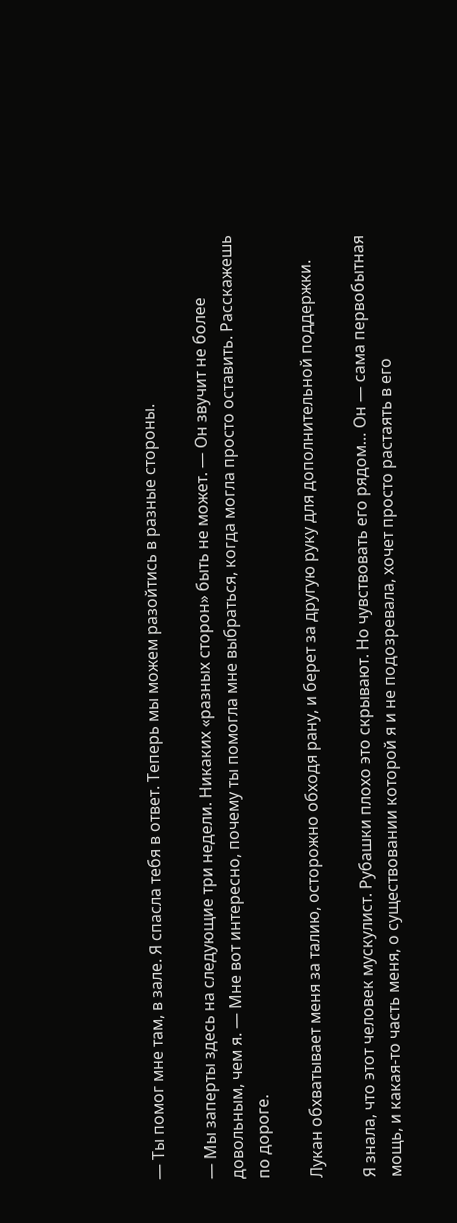— Ты помог мне там, в зале. Я спасла тебя в ответ. Теперь мы можем разойтись в разные стороны.

— Мы заперты здесь на следующие три недели. Никаких «разных сторон» быть не может. — Он звучит не более довольным, чем я. — Мне вот интересно, почему ты помогла мне выбраться, когда могла просто оставить. Расскажешь по дороге.

Лукан обхватывает меня за талию, осторожно обходя рану, и берет за другую руку для дополнительной поддержки.

Я знала, что этот человек мускулист. Рубашки плохо это скрывают. Но чувствовать его рядом… Он — сама первобытная мощь, и какая-то часть меня, о существовании которой я и не подозревала, хочет просто растаять в его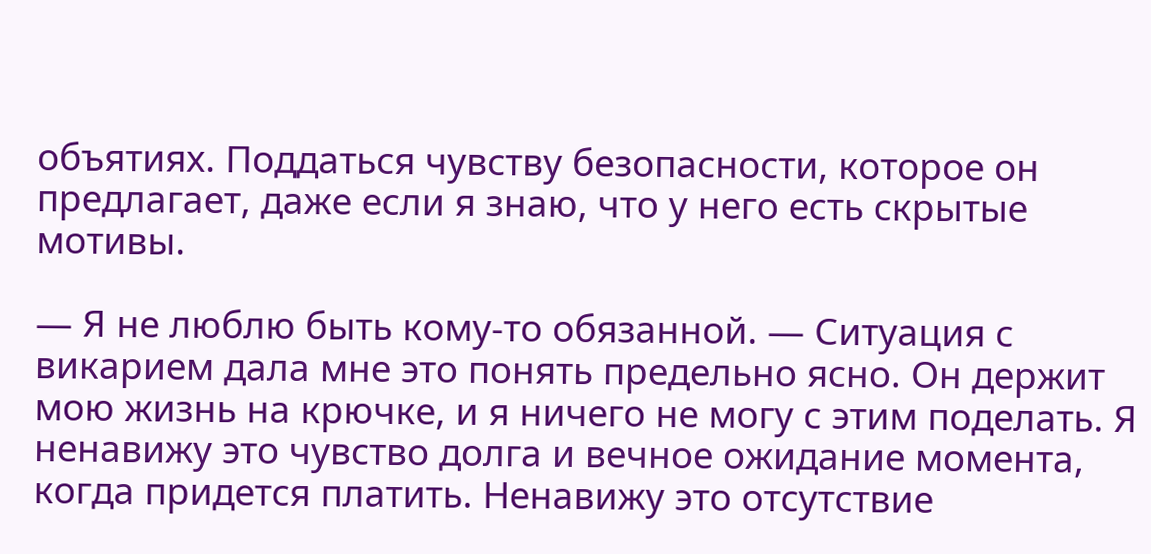объятиях. Поддаться чувству безопасности, которое он предлагает, даже если я знаю, что у него есть скрытые мотивы.

— Я не люблю быть кому-то обязанной. — Ситуация с викарием дала мне это понять предельно ясно. Он держит мою жизнь на крючке, и я ничего не могу с этим поделать. Я ненавижу это чувство долга и вечное ожидание момента, когда придется платить. Ненавижу это отсутствие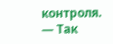контроля. — Так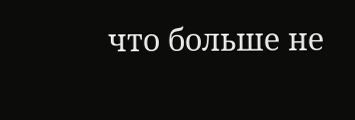что больше не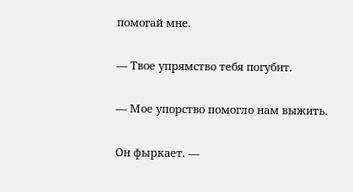помогай мне.

— Твое упрямство тебя погубит.

— Мое упорство помогло нам выжить.

Он фыркает. —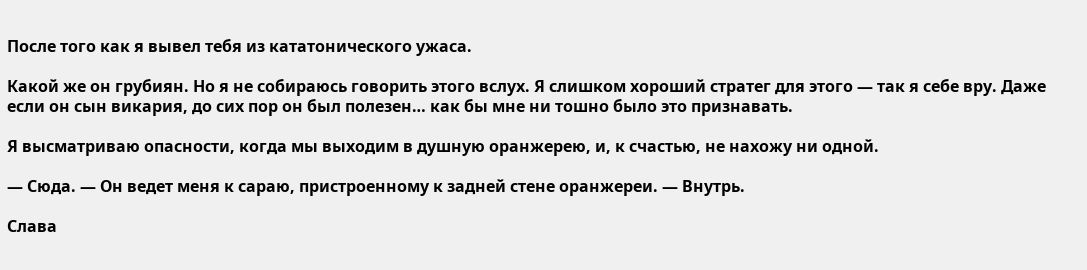После того как я вывел тебя из кататонического ужаса.

Какой же он грубиян. Но я не собираюсь говорить этого вслух. Я слишком хороший стратег для этого — так я себе вру. Даже если он сын викария, до сих пор он был полезен… как бы мне ни тошно было это признавать.

Я высматриваю опасности, когда мы выходим в душную оранжерею, и, к счастью, не нахожу ни одной.

— Сюда. — Он ведет меня к сараю, пристроенному к задней стене оранжереи. — Внутрь.

Слава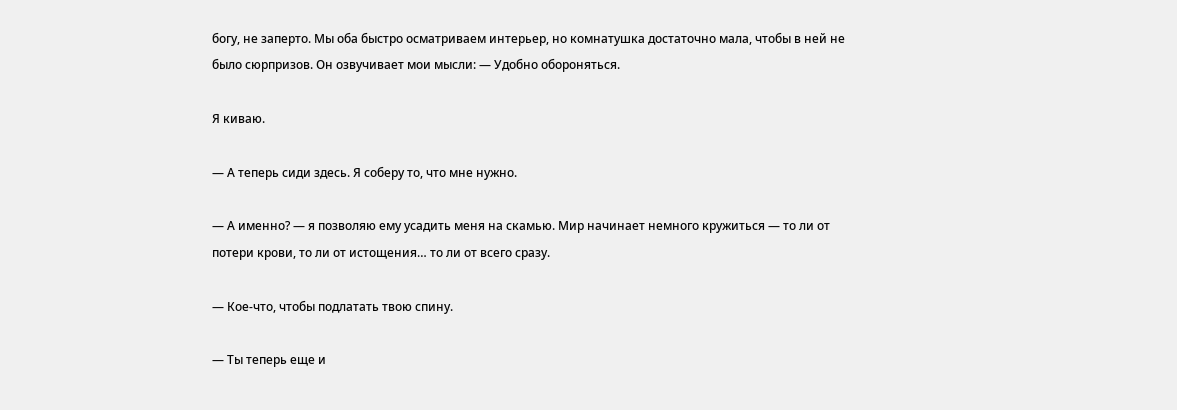богу, не заперто. Мы оба быстро осматриваем интерьер, но комнатушка достаточно мала, чтобы в ней не было сюрпризов. Он озвучивает мои мысли: — Удобно обороняться.

Я киваю.

— А теперь сиди здесь. Я соберу то, что мне нужно.

— А именно? — я позволяю ему усадить меня на скамью. Мир начинает немного кружиться — то ли от потери крови, то ли от истощения… то ли от всего сразу.

— Кое-что, чтобы подлатать твою спину.

— Ты теперь еще и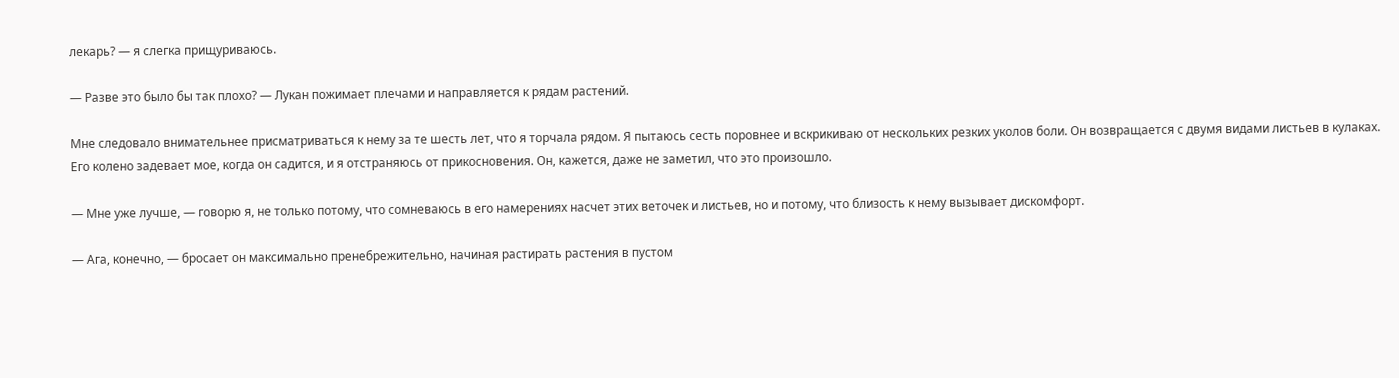лекарь? — я слегка прищуриваюсь.

— Разве это было бы так плохо? — Лукан пожимает плечами и направляется к рядам растений.

Мне следовало внимательнее присматриваться к нему за те шесть лет, что я торчала рядом. Я пытаюсь сесть поровнее и вскрикиваю от нескольких резких уколов боли. Он возвращается с двумя видами листьев в кулаках. Его колено задевает мое, когда он садится, и я отстраняюсь от прикосновения. Он, кажется, даже не заметил, что это произошло.

— Мне уже лучше, — говорю я, не только потому, что сомневаюсь в его намерениях насчет этих веточек и листьев, но и потому, что близость к нему вызывает дискомфорт.

— Ага, конечно, — бросает он максимально пренебрежительно, начиная растирать растения в пустом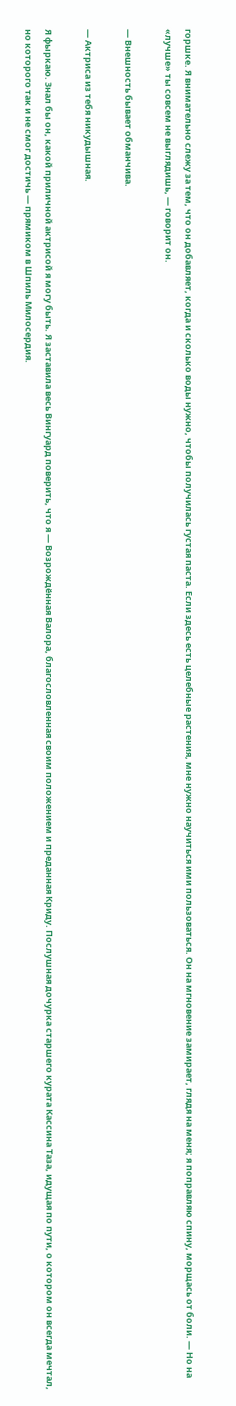горшке. Я внимательно слежу за тем, что он добавляет, когда и сколько воды нужно, чтобы получилась густая паста. Если здесь есть целебные растения, мне нужно научиться ими пользоваться. Он на мгновение замирает, глядя на меня; я поправляю спину, морщась от боли. — Но на «лучше» ты совсем не выглядишь, — говорит он.

— Внешность бывает обманчива.

— Актриса из тебя никудышная.

Я фыркаю. Знал бы он, какой приличной актрисой я могу быть. Я заставила весь Вингуард поверить, что я — Возрождённая Валора, благословленная своим положением и преданная Криду. Послушная дочурка старшего курата Кассина Таза, идущая по пути, о котором он всегда мечтал, но которого так и не смог достичь — прямиком в Шпиль Милосердия.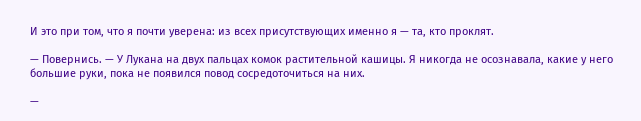И это при том, что я почти уверена: из всех присутствующих именно я — та, кто проклят.

— Повернись. — У Лукана на двух пальцах комок растительной кашицы. Я никогда не осознавала, какие у него большие руки, пока не появился повод сосредоточиться на них.

—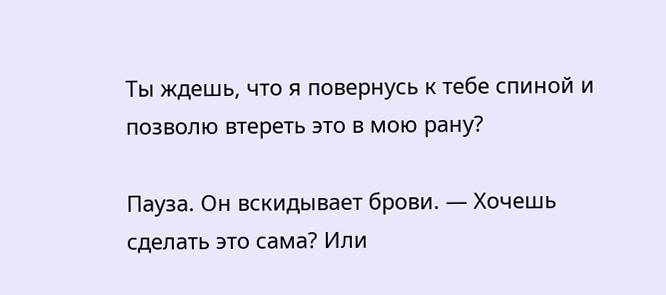Ты ждешь, что я повернусь к тебе спиной и позволю втереть это в мою рану?

Пауза. Он вскидывает брови. — Хочешь сделать это сама? Или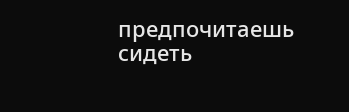предпочитаешь сидеть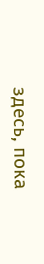здесь, пока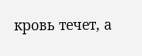кровь течет, а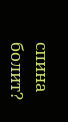спина болит?